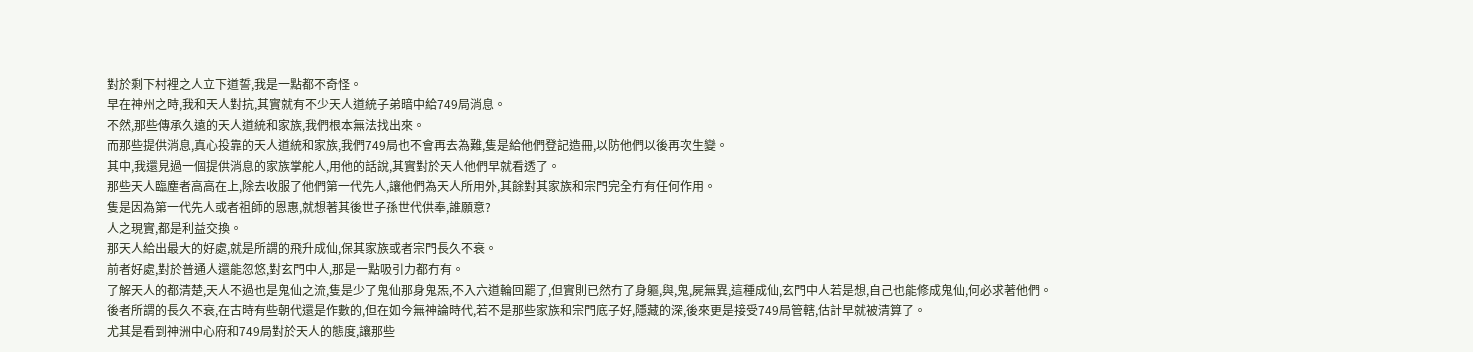對於剩下村裡之人立下道誓,我是一點都不奇怪。
早在神州之時,我和天人對抗,其實就有不少天人道統子弟暗中給749局消息。
不然,那些傳承久遠的天人道統和家族,我們根本無法找出來。
而那些提供消息,真心投靠的天人道統和家族,我們749局也不會再去為難,隻是給他們登記造冊,以防他們以後再次生變。
其中,我還見過一個提供消息的家族掌舵人,用他的話說,其實對於天人他們早就看透了。
那些天人臨塵者高高在上,除去收服了他們第一代先人,讓他們為天人所用外,其餘對其家族和宗門完全冇有任何作用。
隻是因為第一代先人或者祖師的恩惠,就想著其後世子孫世代供奉,誰願意?
人之現實,都是利益交換。
那天人給出最大的好處,就是所謂的飛升成仙,保其家族或者宗門長久不衰。
前者好處,對於普通人還能忽悠,對玄門中人,那是一點吸引力都冇有。
了解天人的都清楚,天人不過也是鬼仙之流,隻是少了鬼仙那身鬼炁,不入六道輪回罷了,但實則已然冇了身軀,與,鬼,屍無異,這種成仙,玄門中人若是想,自己也能修成鬼仙,何必求著他們。
後者所謂的長久不衰,在古時有些朝代還是作數的,但在如今無神論時代,若不是那些家族和宗門底子好,隱藏的深,後來更是接受749局管轄,估計早就被清算了。
尤其是看到神洲中心府和749局對於天人的態度,讓那些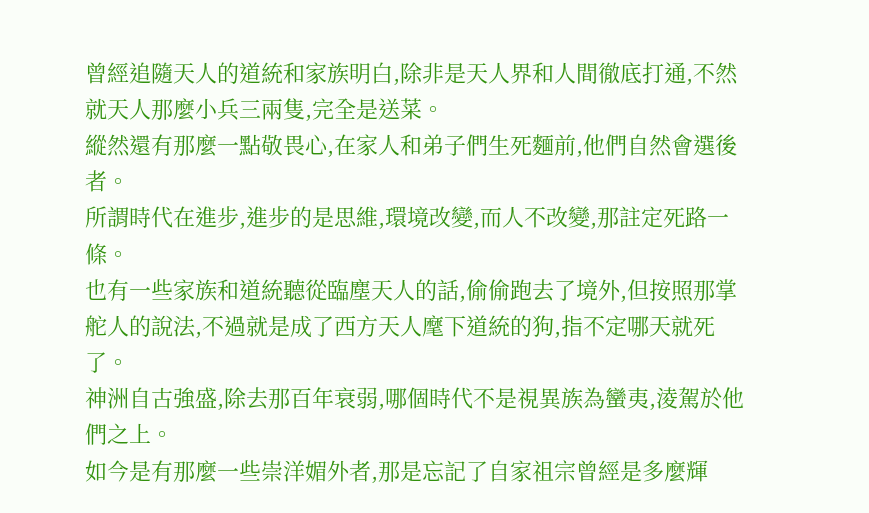曾經追隨天人的道統和家族明白,除非是天人界和人間徹底打通,不然就天人那麼小兵三兩隻,完全是送菜。
縱然還有那麼一點敬畏心,在家人和弟子們生死麵前,他們自然會選後者。
所謂時代在進步,進步的是思維,環境改變,而人不改變,那註定死路一條。
也有一些家族和道統聽從臨塵天人的話,偷偷跑去了境外,但按照那掌舵人的說法,不過就是成了西方天人麾下道統的狗,指不定哪天就死了。
神洲自古強盛,除去那百年衰弱,哪個時代不是視異族為蠻夷,淩駕於他們之上。
如今是有那麼一些崇洋媚外者,那是忘記了自家祖宗曾經是多麼輝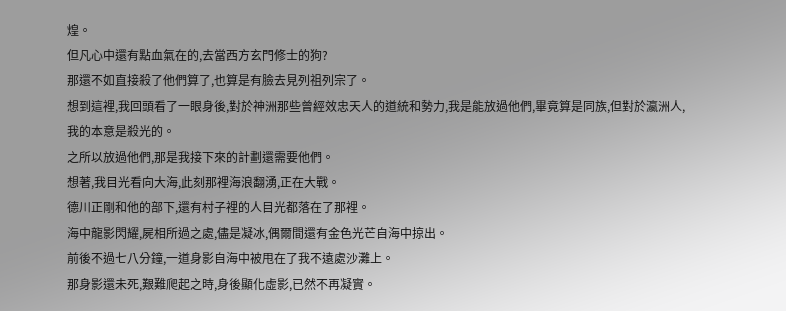煌。
但凡心中還有點血氣在的,去當西方玄門修士的狗?
那還不如直接殺了他們算了,也算是有臉去見列祖列宗了。
想到這裡,我回頭看了一眼身後,對於神洲那些曾經效忠天人的道統和勢力,我是能放過他們,畢竟算是同族,但對於瀛洲人,我的本意是殺光的。
之所以放過他們,那是我接下來的計劃還需要他們。
想著,我目光看向大海,此刻那裡海浪翻湧,正在大戰。
德川正剛和他的部下,還有村子裡的人目光都落在了那裡。
海中龍影閃耀,屍相所過之處,儘是凝冰,偶爾間還有金色光芒自海中掠出。
前後不過七八分鐘,一道身影自海中被甩在了我不遠處沙灘上。
那身影還未死,艱難爬起之時,身後顯化虛影,已然不再凝實。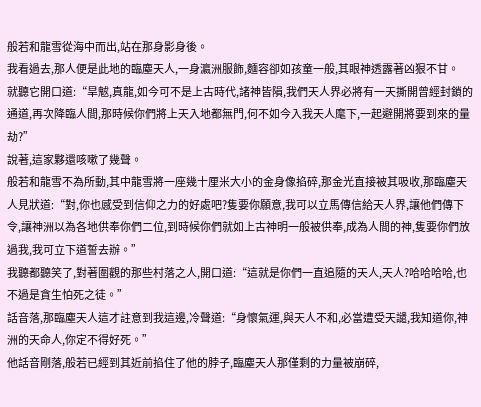般若和龍雪從海中而出,站在那身影身後。
我看過去,那人便是此地的臨塵天人,一身瀛洲服飾,麵容卻如孩童一般,其眼神透露著凶狠不甘。
就聽它開口道:“旱魃,真龍,如今可不是上古時代,諸神皆隕,我們天人界必將有一天撕開曾經封鎖的通道,再次降臨人間,那時候你們將上天入地都無門,何不如今入我天人麾下,一起避開將要到來的量劫?”
說著,這家夥還咳嗽了幾聲。
般若和龍雪不為所動,其中龍雪將一座幾十厘米大小的金身像掐碎,那金光直接被其吸收,那臨塵天人見狀道:“對,你也感受到信仰之力的好處吧?隻要你願意,我可以立馬傳信給天人界,讓他們傳下令,讓神洲以為各地供奉你們二位,到時候你們就如上古神明一般被供奉,成為人間的神,隻要你們放過我,我可立下道誓去辦。”
我聽都聽笑了,對著圍觀的那些村落之人,開口道:“這就是你們一直追隨的天人,天人?哈哈哈哈,也不過是貪生怕死之徒。”
話音落,那臨塵天人這才註意到我這邊,冷聲道:“身懷氣運,與天人不和,必當遭受天譴,我知道你,神洲的天命人,你定不得好死。”
他話音剛落,般若已經到其近前掐住了他的脖子,臨塵天人那僅剩的力量被崩碎,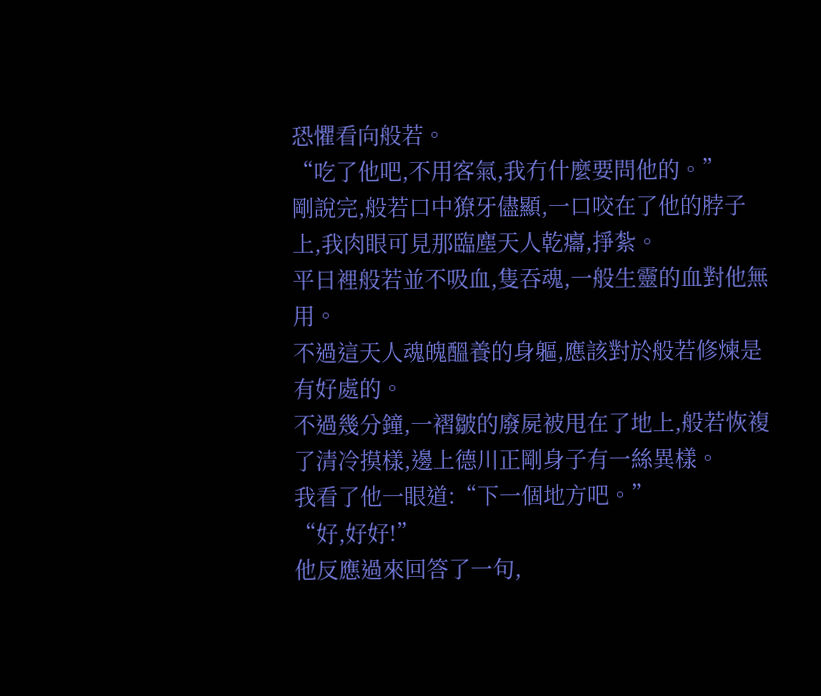恐懼看向般若。
“吃了他吧,不用客氣,我冇什麼要問他的。”
剛說完,般若口中獠牙儘顯,一口咬在了他的脖子上,我肉眼可見那臨塵天人乾癟,掙紮。
平日裡般若並不吸血,隻吞魂,一般生靈的血對他無用。
不過這天人魂魄醞養的身軀,應該對於般若修煉是有好處的。
不過幾分鐘,一褶皺的廢屍被甩在了地上,般若恢複了清冷摸樣,邊上德川正剛身子有一絲異樣。
我看了他一眼道:“下一個地方吧。”
“好,好好!”
他反應過來回答了一句,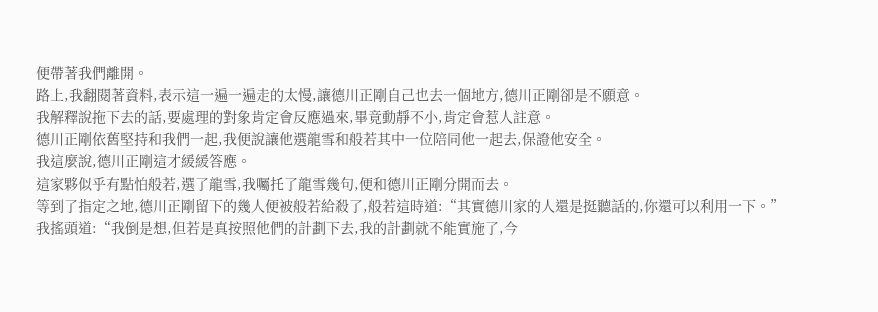便帶著我們離開。
路上,我翻閱著資料,表示這一遍一遍走的太慢,讓德川正剛自己也去一個地方,德川正剛卻是不願意。
我解釋說拖下去的話,要處理的對象肯定會反應過來,畢竟動靜不小,肯定會惹人註意。
德川正剛依舊堅持和我們一起,我便說讓他選龍雪和般若其中一位陪同他一起去,保證他安全。
我這麼說,德川正剛這才緩緩答應。
這家夥似乎有點怕般若,選了龍雪,我囑托了龍雪幾句,便和德川正剛分開而去。
等到了指定之地,德川正剛留下的幾人便被般若給殺了,般若這時道:“其實德川家的人還是挺聽話的,你還可以利用一下。”
我搖頭道:“我倒是想,但若是真按照他們的計劃下去,我的計劃就不能實施了,今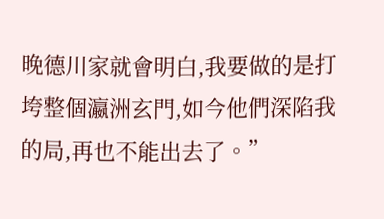晚德川家就會明白,我要做的是打垮整個瀛洲玄門,如今他們深陷我的局,再也不能出去了。”